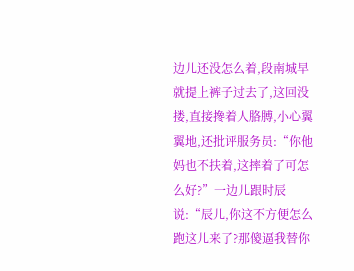边儿还没怎么着,段南城早就提上裤子过去了,这回没搂,直接搀着人胳膊,小心翼翼地,还批评服务员:“你他妈也不扶着,这摔着了可怎么好?”一边儿跟时辰说:“辰儿,你这不方便怎么跑这儿来了?那傻逼我替你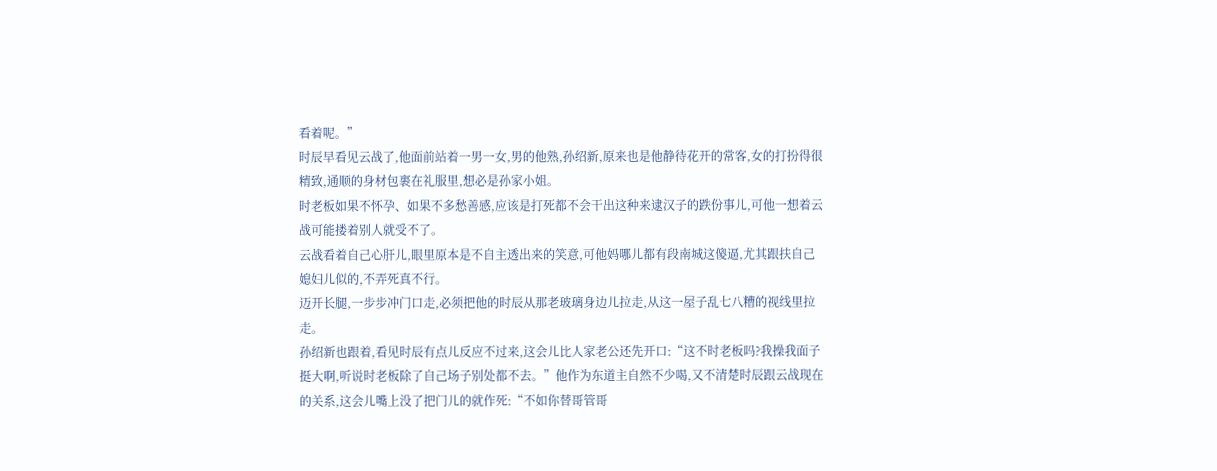看着呢。”
时辰早看见云战了,他面前站着一男一女,男的他熟,孙绍新,原来也是他静待花开的常客,女的打扮得很精致,通顺的身材包裹在礼服里,想必是孙家小姐。
时老板如果不怀孕、如果不多愁善感,应该是打死都不会干出这种来逮汉子的跌份事儿,可他一想着云战可能搂着别人就受不了。
云战看着自己心肝儿,眼里原本是不自主透出来的笑意,可他妈哪儿都有段南城这傻逼,尤其跟扶自己媳妇儿似的,不弄死真不行。
迈开长腿,一步步冲门口走,必须把他的时辰从那老玻璃身边儿拉走,从这一屋子乱七八糟的视线里拉走。
孙绍新也跟着,看见时辰有点儿反应不过来,这会儿比人家老公还先开口:“这不时老板吗?我操我面子挺大啊,听说时老板除了自己场子别处都不去。”他作为东道主自然不少喝,又不清楚时辰跟云战现在的关系,这会儿嘴上没了把门儿的就作死:“不如你替哥管哥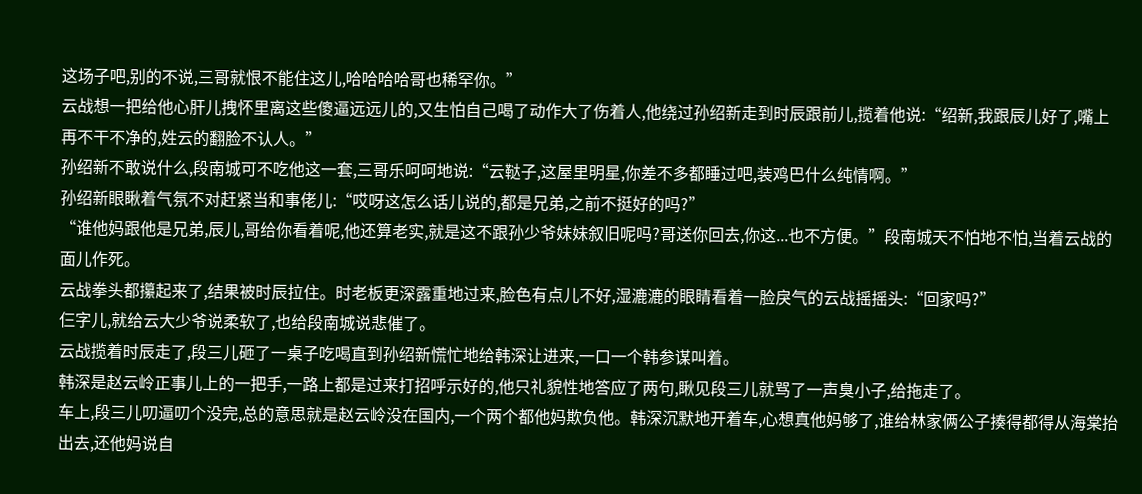这场子吧,别的不说,三哥就恨不能住这儿,哈哈哈哈哥也稀罕你。”
云战想一把给他心肝儿拽怀里离这些傻逼远远儿的,又生怕自己喝了动作大了伤着人,他绕过孙绍新走到时辰跟前儿,揽着他说:“绍新,我跟辰儿好了,嘴上再不干不净的,姓云的翻脸不认人。”
孙绍新不敢说什么,段南城可不吃他这一套,三哥乐呵呵地说:“云鞑子,这屋里明星,你差不多都睡过吧,装鸡巴什么纯情啊。”
孙绍新眼瞅着气氛不对赶紧当和事佬儿:“哎呀这怎么话儿说的,都是兄弟,之前不挺好的吗?”
“谁他妈跟他是兄弟,辰儿,哥给你看着呢,他还算老实,就是这不跟孙少爷妹妹叙旧呢吗?哥送你回去,你这...也不方便。”段南城天不怕地不怕,当着云战的面儿作死。
云战拳头都攥起来了,结果被时辰拉住。时老板更深露重地过来,脸色有点儿不好,湿漉漉的眼睛看着一脸戾气的云战摇摇头:“回家吗?”
仨字儿,就给云大少爷说柔软了,也给段南城说悲催了。
云战揽着时辰走了,段三儿砸了一桌子吃喝直到孙绍新慌忙地给韩深让进来,一口一个韩参谋叫着。
韩深是赵云岭正事儿上的一把手,一路上都是过来打招呼示好的,他只礼貌性地答应了两句,瞅见段三儿就骂了一声臭小子,给拖走了。
车上,段三儿叨逼叨个没完,总的意思就是赵云岭没在国内,一个两个都他妈欺负他。韩深沉默地开着车,心想真他妈够了,谁给林家俩公子揍得都得从海棠抬出去,还他妈说自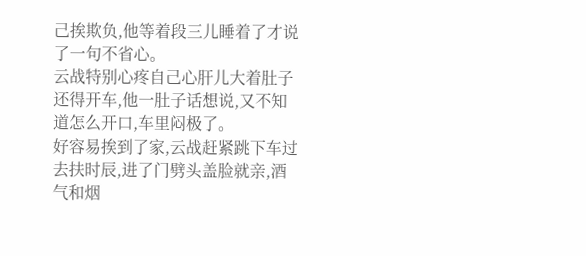己挨欺负,他等着段三儿睡着了才说了一句不省心。
云战特别心疼自己心肝儿大着肚子还得开车,他一肚子话想说,又不知道怎么开口,车里闷极了。
好容易挨到了家,云战赶紧跳下车过去扶时辰,进了门劈头盖脸就亲,酒气和烟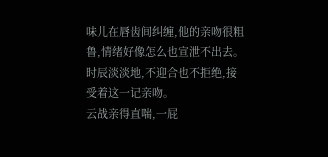味儿在唇齿间纠缠,他的亲吻很粗鲁,情绪好像怎么也宣泄不出去。时辰淡淡地,不迎合也不拒绝,接受着这一记亲吻。
云战亲得直喘,一屁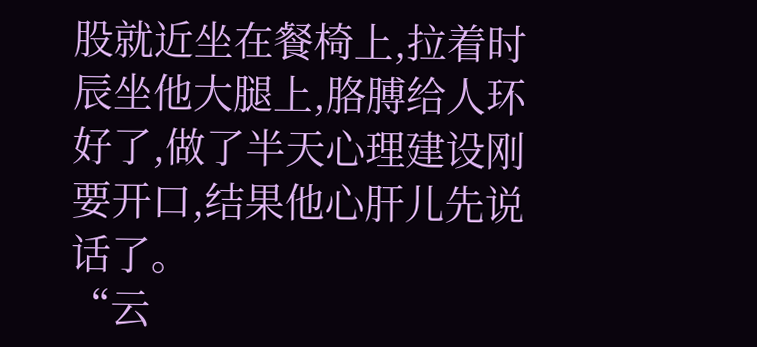股就近坐在餐椅上,拉着时辰坐他大腿上,胳膊给人环好了,做了半天心理建设刚要开口,结果他心肝儿先说话了。
“云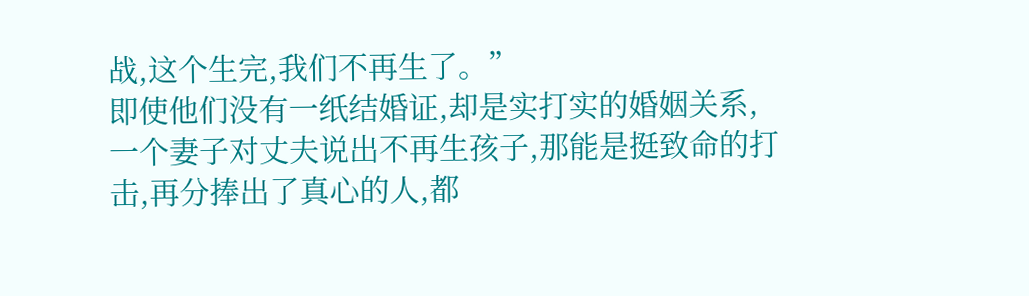战,这个生完,我们不再生了。”
即使他们没有一纸结婚证,却是实打实的婚姻关系,一个妻子对丈夫说出不再生孩子,那能是挺致命的打击,再分捧出了真心的人,都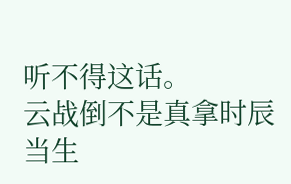听不得这话。
云战倒不是真拿时辰当生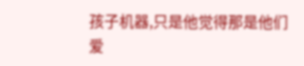孩子机器,只是他觉得那是他们爱